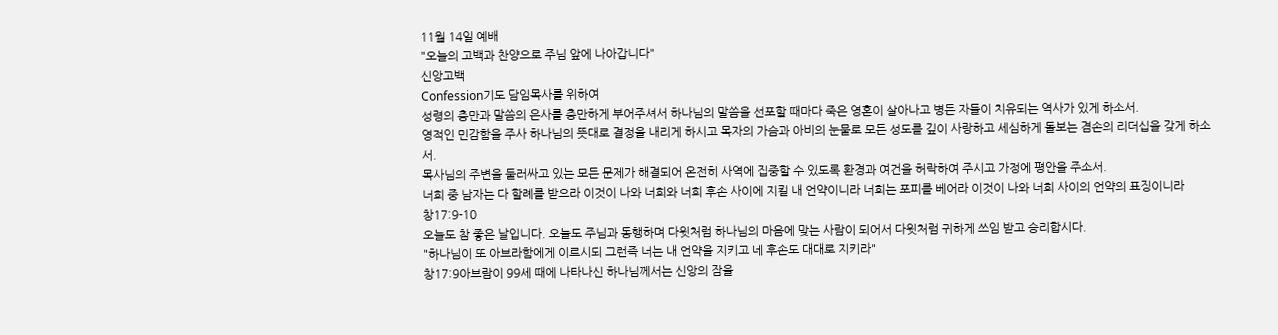11월 14일 예배
"오늘의 고백과 찬양으로 주님 앞에 나아갑니다"
신앙고백
Confession기도 담임목사를 위하여
성령의 충만과 말씀의 은사를 충만하게 부어주셔서 하나님의 말씀을 선포할 때마다 죽은 영혼이 살아나고 병든 자들이 치유되는 역사가 있게 하소서.
영적인 민감함을 주사 하나님의 뜻대로 결정을 내리게 하시고 목자의 가슴과 아비의 눈물로 모든 성도를 깊이 사랑하고 세심하게 돌보는 겸손의 리더십을 갖게 하소서.
목사님의 주변을 둘러싸고 있는 모든 문제가 해결되어 온전히 사역에 집중할 수 있도록 환경과 여건을 허락하여 주시고 가정에 평안을 주소서.
너희 중 남자는 다 할례를 받으라 이것이 나와 너희와 너희 후손 사이에 지킬 내 언약이니라 너희는 포피를 베어라 이것이 나와 너희 사이의 언약의 표징이니라
창17:9-10
오늘도 참 좋은 날입니다. 오늘도 주님과 동행하며 다윗처럼 하나님의 마음에 맞는 사람이 되어서 다윗처럼 귀하게 쓰임 받고 승리합시다.
"하나님이 또 아브라함에게 이르시되 그런즉 너는 내 언약을 지키고 네 후손도 대대로 지키라"
창17:9아브람이 99세 때에 나타나신 하나님께서는 신앙의 잠을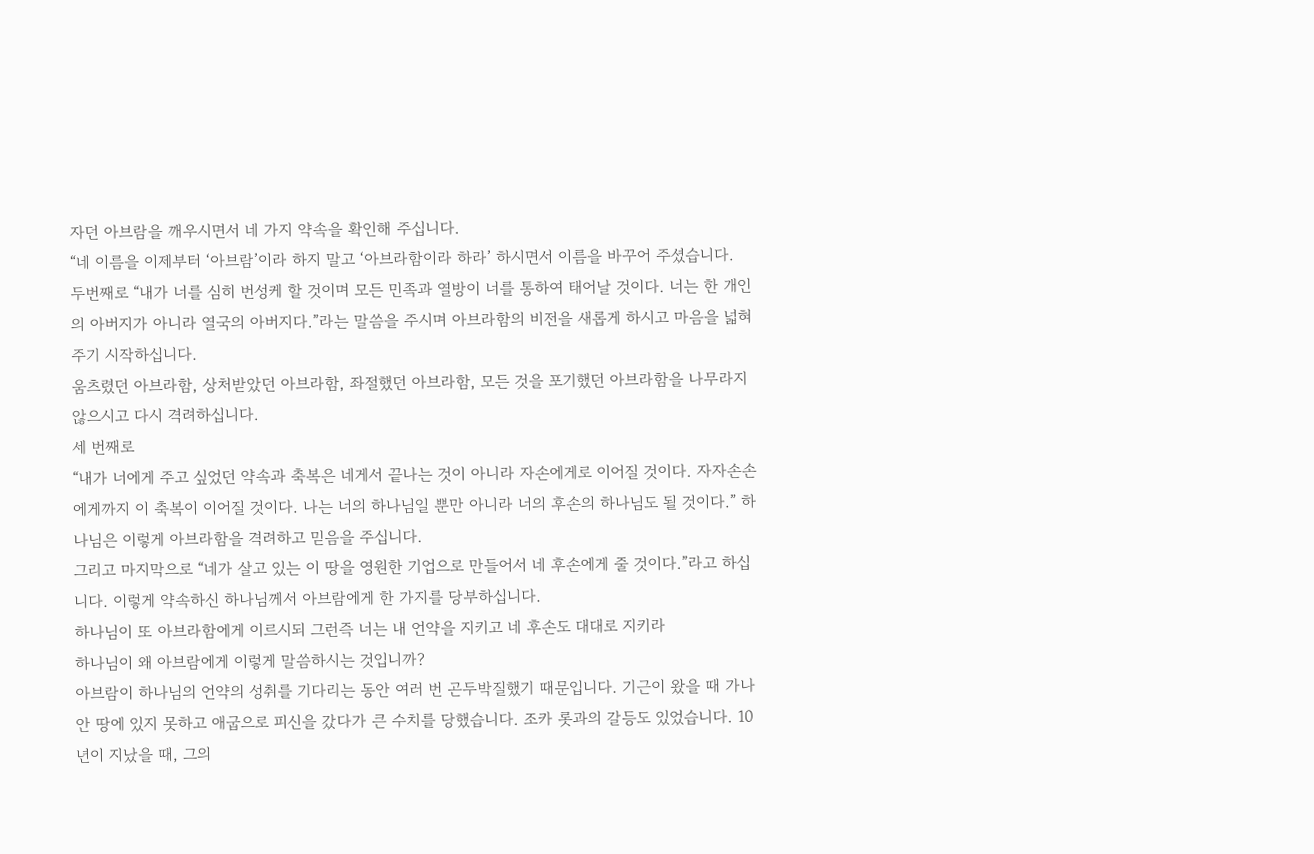자던 아브람을 깨우시면서 네 가지 약속을 확인해 주십니다.
“네 이름을 이제부터 ‘아브람’이라 하지 말고 ‘아브라함이라 하라’ 하시면서 이름을 바꾸어 주셨습니다.
두번째로 “내가 너를 심히 번성케 할 것이며 모든 민족과 열방이 너를 통하여 태어날 것이다. 너는 한 개인의 아버지가 아니라 열국의 아버지다.”라는 말씀을 주시며 아브라함의 비전을 새롭게 하시고 마음을 넓혀주기 시작하십니다.
움츠렸던 아브라함, 상처받았던 아브라함, 좌절했던 아브라함, 모든 것을 포기했던 아브라함을 나무라지 않으시고 다시 격려하십니다.
세 번째로
“내가 너에게 주고 싶었던 약속과 축복은 네게서 끝나는 것이 아니라 자손에게로 이어질 것이다. 자자손손에게까지 이 축복이 이어질 것이다. 나는 너의 하나님일 뿐만 아니라 너의 후손의 하나님도 될 것이다.” 하나님은 이렇게 아브라함을 격려하고 믿음을 주십니다.
그리고 마지막으로 “네가 살고 있는 이 땅을 영원한 기업으로 만들어서 네 후손에게 줄 것이다.”라고 하십니다. 이렇게 약속하신 하나님께서 아브람에게 한 가지를 당부하십니다.
하나님이 또 아브라함에게 이르시되 그런즉 너는 내 언약을 지키고 네 후손도 대대로 지키라
하나님이 왜 아브람에게 이렇게 말씀하시는 것입니까?
아브람이 하나님의 언약의 성취를 기다리는 동안 여러 번 곤두박질했기 때문입니다. 기근이 왔을 때 가나안 땅에 있지 못하고 애굽으로 피신을 갔다가 큰 수치를 당했습니다. 조카 롯과의 갈등도 있었습니다. 10년이 지났을 때, 그의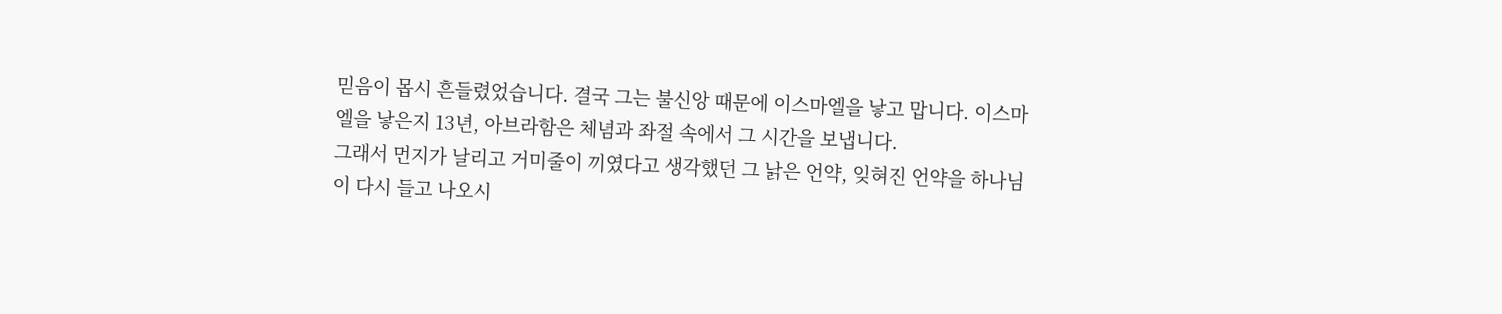믿음이 몹시 흔들렸었습니다. 결국 그는 불신앙 때문에 이스마엘을 낳고 맙니다. 이스마엘을 낳은지 13년, 아브라함은 체념과 좌절 속에서 그 시간을 보냅니다.
그래서 먼지가 날리고 거미줄이 끼였다고 생각했던 그 낡은 언약, 잊혀진 언약을 하나님이 다시 들고 나오시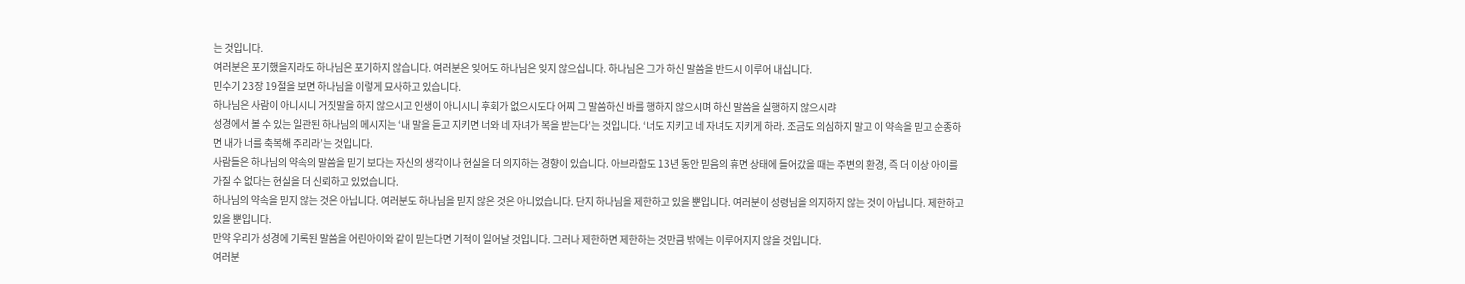는 것입니다.
여러분은 포기했을지라도 하나님은 포기하지 않습니다. 여러분은 잊어도 하나님은 잊지 않으십니다. 하나님은 그가 하신 말씀을 반드시 이루어 내십니다.
민수기 23장 19절을 보면 하나님을 이렇게 묘사하고 있습니다.
하나님은 사람이 아니시니 거짓말을 하지 않으시고 인생이 아니시니 후회가 없으시도다 어찌 그 말씀하신 바를 행하지 않으시며 하신 말씀을 실행하지 않으시랴
성경에서 볼 수 있는 일관된 하나님의 메시지는 ‘내 말을 듣고 지키면 너와 네 자녀가 복을 받는다’는 것입니다. ‘너도 지키고 네 자녀도 지키게 하라. 조금도 의심하지 말고 이 약속을 믿고 순종하면 내가 너를 축복해 주리라’는 것입니다.
사람들은 하나님의 약속의 말씀을 믿기 보다는 자신의 생각이나 현실을 더 의지하는 경향이 있습니다. 아브라함도 13년 동안 믿음의 휴면 상태에 들어갔을 때는 주변의 환경, 즉 더 이상 아이를 가질 수 없다는 현실을 더 신뢰하고 있었습니다.
하나님의 약속을 믿지 않는 것은 아닙니다. 여러분도 하나님을 믿지 않은 것은 아니었습니다. 단지 하나님을 제한하고 있을 뿐입니다. 여러분이 성령님을 의지하지 않는 것이 아닙니다. 제한하고 있을 뿐입니다.
만약 우리가 성경에 기록된 말씀을 어린아이와 같이 믿는다면 기적이 일어날 것입니다. 그러나 제한하면 제한하는 것만큼 밖에는 이루어지지 않을 것입니다.
여러분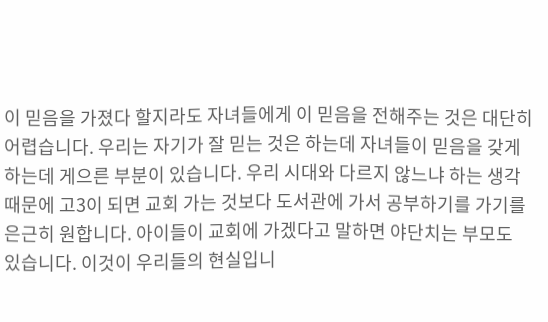이 믿음을 가졌다 할지라도 자녀들에게 이 믿음을 전해주는 것은 대단히 어렵습니다. 우리는 자기가 잘 믿는 것은 하는데 자녀들이 믿음을 갖게 하는데 게으른 부분이 있습니다. 우리 시대와 다르지 않느냐 하는 생각 때문에 고3이 되면 교회 가는 것보다 도서관에 가서 공부하기를 가기를 은근히 원합니다. 아이들이 교회에 가겠다고 말하면 야단치는 부모도 있습니다. 이것이 우리들의 현실입니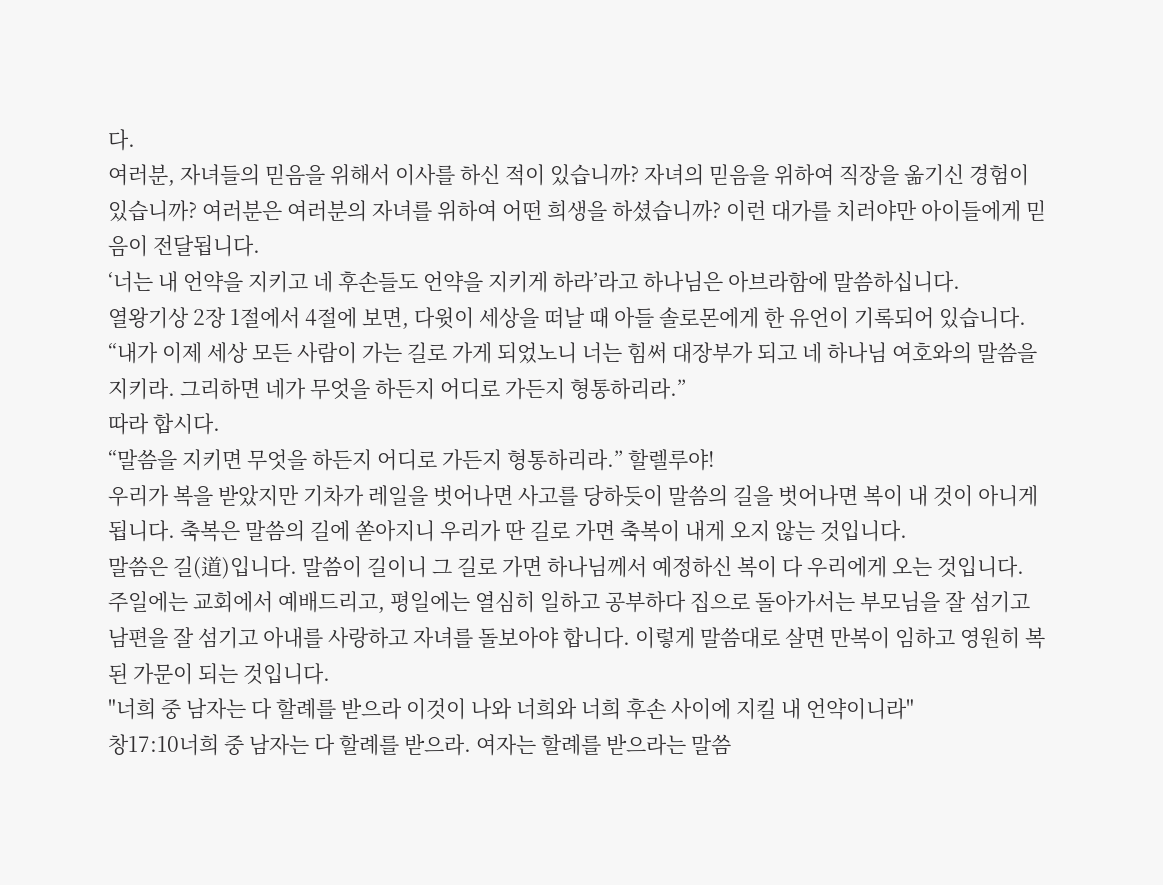다.
여러분, 자녀들의 믿음을 위해서 이사를 하신 적이 있습니까? 자녀의 믿음을 위하여 직장을 옮기신 경험이 있습니까? 여러분은 여러분의 자녀를 위하여 어떤 희생을 하셨습니까? 이런 대가를 치러야만 아이들에게 믿음이 전달됩니다.
‘너는 내 언약을 지키고 네 후손들도 언약을 지키게 하라’라고 하나님은 아브라함에 말씀하십니다.
열왕기상 2장 1절에서 4절에 보면, 다윗이 세상을 떠날 때 아들 솔로몬에게 한 유언이 기록되어 있습니다.
“내가 이제 세상 모든 사람이 가는 길로 가게 되었노니 너는 힘써 대장부가 되고 네 하나님 여호와의 말씀을 지키라. 그리하면 네가 무엇을 하든지 어디로 가든지 형통하리라.”
따라 합시다.
“말씀을 지키면 무엇을 하든지 어디로 가든지 형통하리라.” 할렐루야!
우리가 복을 받았지만 기차가 레일을 벗어나면 사고를 당하듯이 말씀의 길을 벗어나면 복이 내 것이 아니게 됩니다. 축복은 말씀의 길에 쏟아지니 우리가 딴 길로 가면 축복이 내게 오지 않는 것입니다.
말씀은 길(道)입니다. 말씀이 길이니 그 길로 가면 하나님께서 예정하신 복이 다 우리에게 오는 것입니다.
주일에는 교회에서 예배드리고, 평일에는 열심히 일하고 공부하다 집으로 돌아가서는 부모님을 잘 섬기고 남편을 잘 섬기고 아내를 사랑하고 자녀를 돌보아야 합니다. 이렇게 말씀대로 살면 만복이 임하고 영원히 복된 가문이 되는 것입니다.
"너희 중 남자는 다 할례를 받으라 이것이 나와 너희와 너희 후손 사이에 지킬 내 언약이니라"
창17:10너희 중 남자는 다 할례를 받으라. 여자는 할례를 받으라는 말씀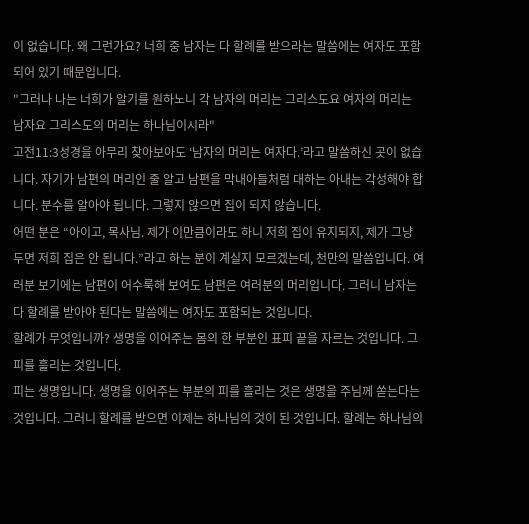이 없습니다. 왜 그런가요? 너희 중 남자는 다 할례를 받으라는 말씀에는 여자도 포함되어 있기 때문입니다.
"그러나 나는 너희가 알기를 원하노니 각 남자의 머리는 그리스도요 여자의 머리는 남자요 그리스도의 머리는 하나님이시라"
고전11:3성경을 아무리 찾아보아도 ‘남자의 머리는 여자다.’라고 말씀하신 곳이 없습니다. 자기가 남편의 머리인 줄 알고 남편을 막내아들처럼 대하는 아내는 각성해야 합니다. 분수를 알아야 됩니다. 그렇지 않으면 집이 되지 않습니다.
어떤 분은 “아이고, 목사님. 제가 이만큼이라도 하니 저희 집이 유지되지, 제가 그냥 두면 저희 집은 안 됩니다.”라고 하는 분이 계실지 모르겠는데, 천만의 말씀입니다. 여러분 보기에는 남편이 어수룩해 보여도 남편은 여러분의 머리입니다. 그러니 남자는 다 할례를 받아야 된다는 말씀에는 여자도 포함되는 것입니다.
할례가 무엇입니까? 생명을 이어주는 몸의 한 부분인 표피 끝을 자르는 것입니다. 그 피를 흘리는 것입니다.
피는 생명입니다. 생명을 이어주는 부분의 피를 흘리는 것은 생명을 주님께 쏟는다는 것입니다. 그러니 할례를 받으면 이제는 하나님의 것이 된 것입니다. 할례는 하나님의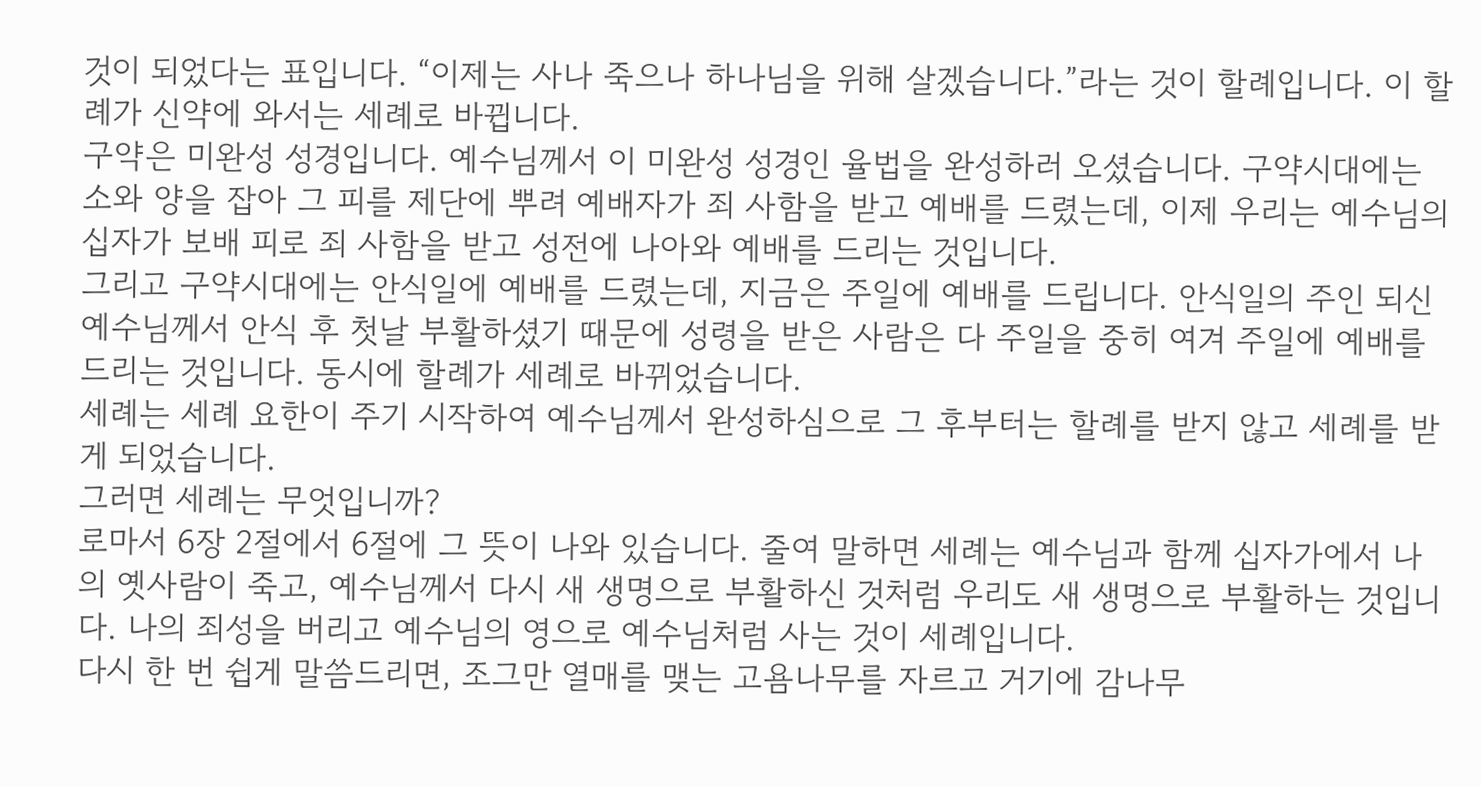것이 되었다는 표입니다. “이제는 사나 죽으나 하나님을 위해 살겠습니다.”라는 것이 할례입니다. 이 할례가 신약에 와서는 세례로 바뀝니다.
구약은 미완성 성경입니다. 예수님께서 이 미완성 성경인 율법을 완성하러 오셨습니다. 구약시대에는 소와 양을 잡아 그 피를 제단에 뿌려 예배자가 죄 사함을 받고 예배를 드렸는데, 이제 우리는 예수님의 십자가 보배 피로 죄 사함을 받고 성전에 나아와 예배를 드리는 것입니다.
그리고 구약시대에는 안식일에 예배를 드렸는데, 지금은 주일에 예배를 드립니다. 안식일의 주인 되신 예수님께서 안식 후 첫날 부활하셨기 때문에 성령을 받은 사람은 다 주일을 중히 여겨 주일에 예배를 드리는 것입니다. 동시에 할례가 세례로 바뀌었습니다.
세례는 세례 요한이 주기 시작하여 예수님께서 완성하심으로 그 후부터는 할례를 받지 않고 세례를 받게 되었습니다.
그러면 세례는 무엇입니까?
로마서 6장 2절에서 6절에 그 뜻이 나와 있습니다. 줄여 말하면 세례는 예수님과 함께 십자가에서 나의 옛사람이 죽고, 예수님께서 다시 새 생명으로 부활하신 것처럼 우리도 새 생명으로 부활하는 것입니다. 나의 죄성을 버리고 예수님의 영으로 예수님처럼 사는 것이 세례입니다.
다시 한 번 쉽게 말씀드리면, 조그만 열매를 맺는 고욤나무를 자르고 거기에 감나무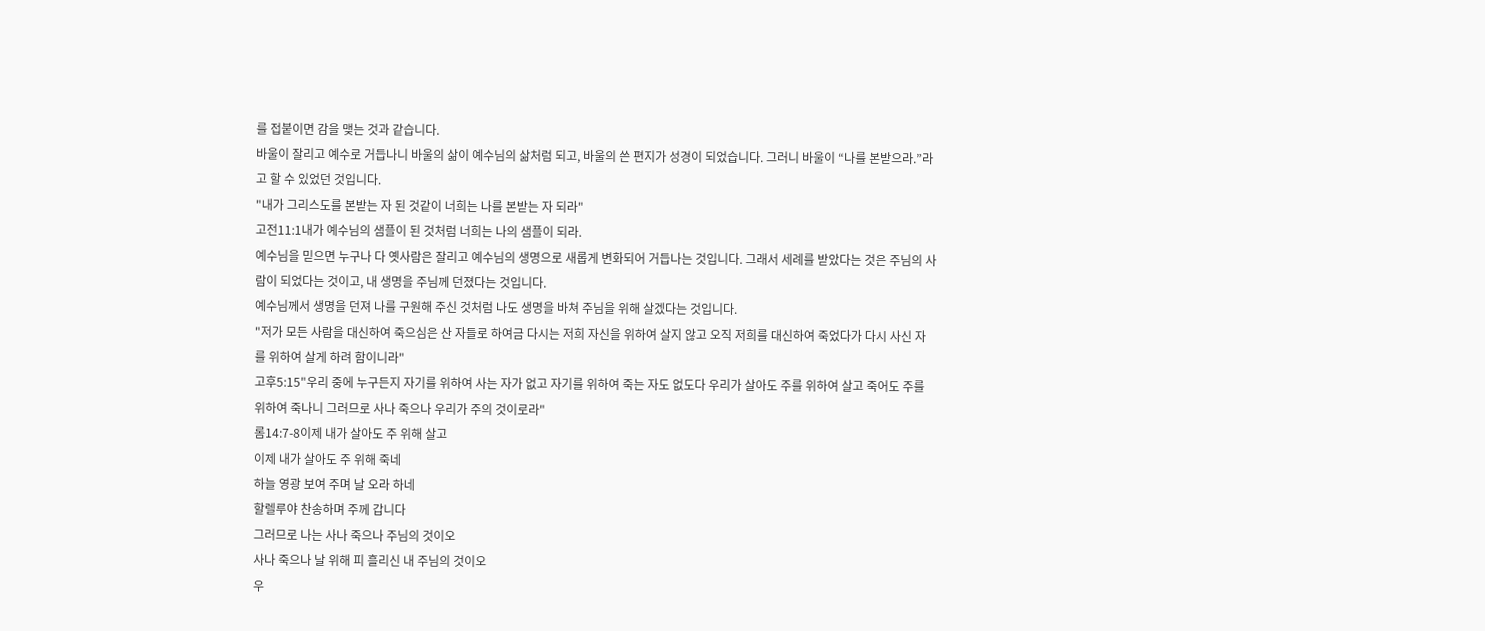를 접붙이면 감을 맺는 것과 같습니다.
바울이 잘리고 예수로 거듭나니 바울의 삶이 예수님의 삶처럼 되고, 바울의 쓴 편지가 성경이 되었습니다. 그러니 바울이 “나를 본받으라.”라고 할 수 있었던 것입니다.
"내가 그리스도를 본받는 자 된 것같이 너희는 나를 본받는 자 되라"
고전11:1내가 예수님의 샘플이 된 것처럼 너희는 나의 샘플이 되라.
예수님을 믿으면 누구나 다 옛사람은 잘리고 예수님의 생명으로 새롭게 변화되어 거듭나는 것입니다. 그래서 세례를 받았다는 것은 주님의 사람이 되었다는 것이고, 내 생명을 주님께 던졌다는 것입니다.
예수님께서 생명을 던져 나를 구원해 주신 것처럼 나도 생명을 바쳐 주님을 위해 살겠다는 것입니다.
"저가 모든 사람을 대신하여 죽으심은 산 자들로 하여금 다시는 저희 자신을 위하여 살지 않고 오직 저희를 대신하여 죽었다가 다시 사신 자를 위하여 살게 하려 함이니라"
고후5:15"우리 중에 누구든지 자기를 위하여 사는 자가 없고 자기를 위하여 죽는 자도 없도다 우리가 살아도 주를 위하여 살고 죽어도 주를 위하여 죽나니 그러므로 사나 죽으나 우리가 주의 것이로라"
롬14:7-8이제 내가 살아도 주 위해 살고
이제 내가 살아도 주 위해 죽네
하늘 영광 보여 주며 날 오라 하네
할렐루야 찬송하며 주께 갑니다
그러므로 나는 사나 죽으나 주님의 것이오
사나 죽으나 날 위해 피 흘리신 내 주님의 것이오
우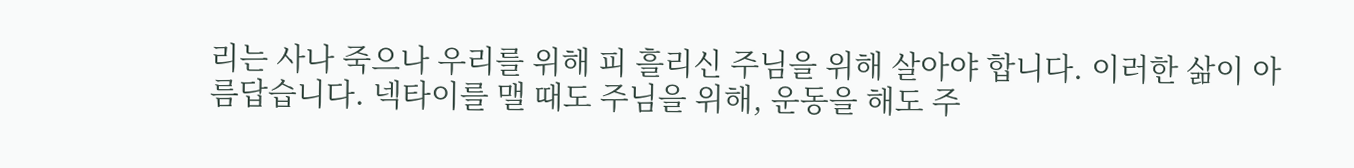리는 사나 죽으나 우리를 위해 피 흘리신 주님을 위해 살아야 합니다. 이러한 삶이 아름답습니다. 넥타이를 맬 때도 주님을 위해, 운동을 해도 주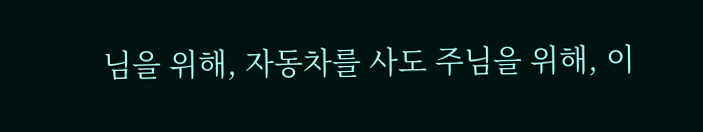님을 위해, 자동차를 사도 주님을 위해, 이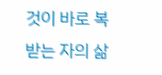것이 바로 복 받는 자의 삶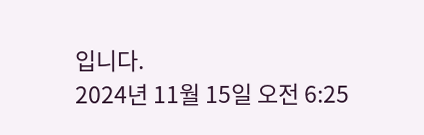입니다.
2024년 11월 15일 오전 6:25